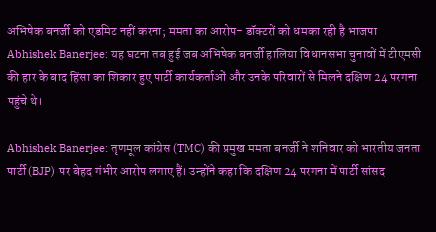अभिषेक बनर्जी को एडमिट नहीं करना; ममता का आरोप- डॉक्टरों को धमका रही है भाजपा
Abhishek Banerjee: यह घटना तब हुई जब अभिषेक बनर्जी हालिया विधानसभा चुनावों में टीएमसी की हार के बाद हिंसा का शिकार हुए पार्टी कार्यकर्ताओं और उनके परिवारों से मिलने दक्षिण 24 परगना पहुंचे थे।

Abhishek Banerjee: तृणमूल कांग्रेस (TMC) की प्रमुख ममता बनर्जी ने शनिवार को भारतीय जनता पार्टी (BJP) पर बेहद गंभीर आरोप लगाए हैं। उन्होंने कहा कि दक्षिण 24 परगना में पार्टी सांसद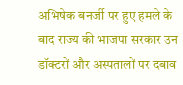अभिषेक बनर्जी पर हुए हमले के बाद राज्य की भाजपा सरकार उन डॉक्टरों और अस्पतालों पर दबाव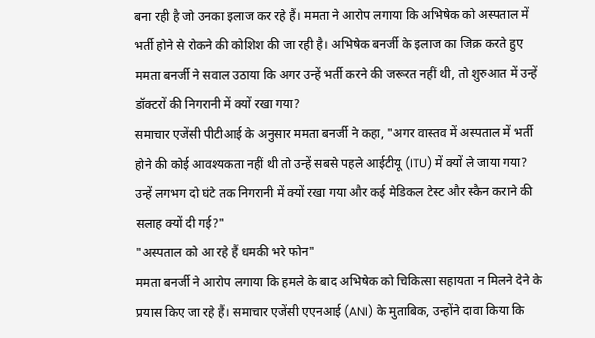बना रही है जो उनका इलाज कर रहे हैं। ममता ने आरोप लगाया कि अभिषेक को अस्पताल में भर्ती होने से रोकने की कोशिश की जा रही है। अभिषेक बनर्जी के इलाज का जिक्र करते हुए ममता बनर्जी ने सवाल उठाया कि अगर उन्हें भर्ती करने की जरूरत नहीं थी, तो शुरुआत में उन्हें डॉक्टरों की निगरानी में क्यों रखा गया?
समाचार एजेंसी पीटीआई के अनुसार ममता बनर्जी ने कहा, "अगर वास्तव में अस्पताल में भर्ती होने की कोई आवश्यकता नहीं थी तो उन्हें सबसे पहले आईटीयू (ITU) में क्यों ले जाया गया? उन्हें लगभग दो घंटे तक निगरानी में क्यों रखा गया और कई मेडिकल टेस्ट और स्कैन कराने की सलाह क्यों दी गई?"
"अस्पताल को आ रहे हैं धमकी भरे फोन"
ममता बनर्जी ने आरोप लगाया कि हमले के बाद अभिषेक को चिकित्सा सहायता न मिलने देने के प्रयास किए जा रहे हैं। समाचार एजेंसी एएनआई (ANI) के मुताबिक, उन्होंने दावा किया कि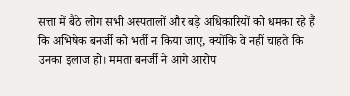सत्ता में बैठे लोग सभी अस्पतालों और बड़े अधिकारियों को धमका रहे हैं कि अभिषेक बनर्जी को भर्ती न किया जाए, क्योंकि वे नहीं चाहते कि उनका इलाज हो। ममता बनर्जी ने आगे आरोप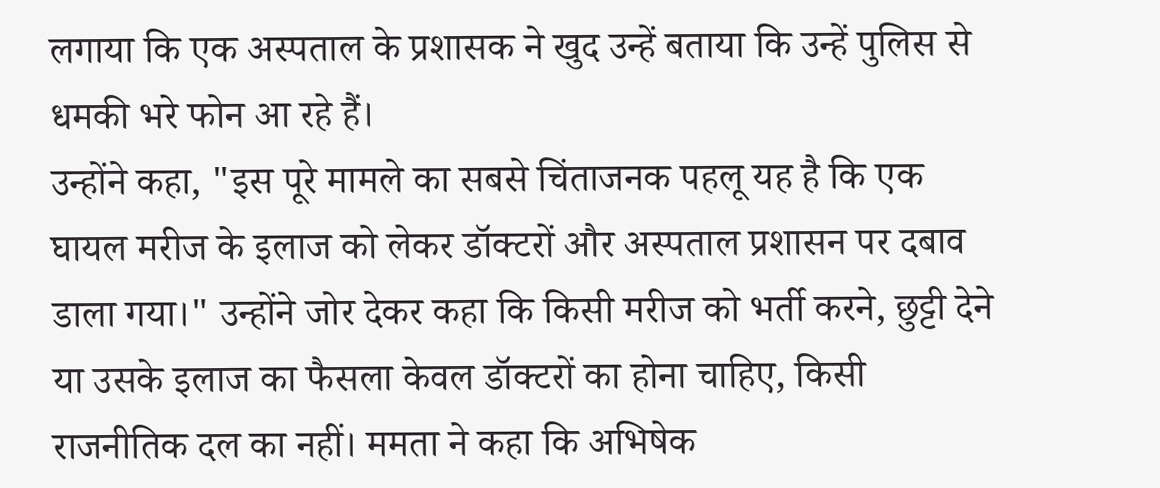लगाया कि एक अस्पताल के प्रशासक ने खुद उन्हें बताया कि उन्हें पुलिस से धमकी भरे फोन आ रहे हैं।
उन्होंने कहा, "इस पूरे मामले का सबसे चिंताजनक पहलू यह है कि एक घायल मरीज के इलाज को लेकर डॉक्टरों और अस्पताल प्रशासन पर दबाव डाला गया।" उन्होंने जोर देकर कहा कि किसी मरीज को भर्ती करने, छुट्टी देने या उसके इलाज का फैसला केवल डॉक्टरों का होना चाहिए, किसी राजनीतिक दल का नहीं। ममता ने कहा कि अभिषेक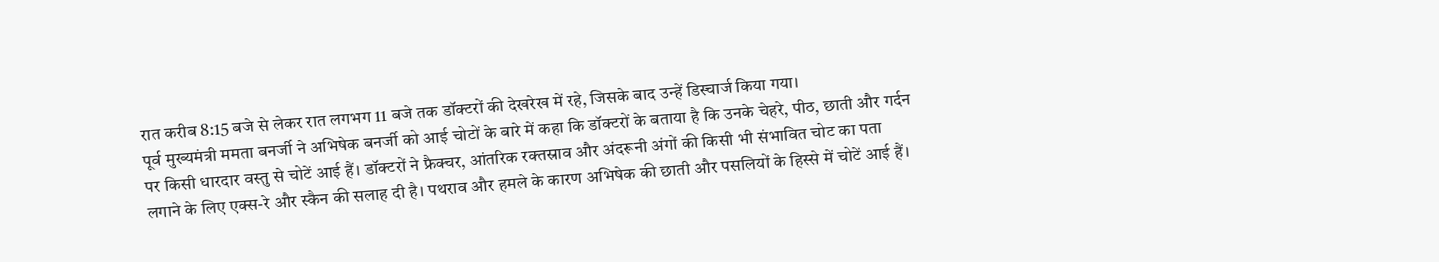रात करीब 8:15 बजे से लेकर रात लगभग 11 बजे तक डॉक्टरों की देखरेख में रहे, जिसके बाद उन्हें डिस्चार्ज किया गया।
पूर्व मुख्यमंत्री ममता बनर्जी ने अभिषेक बनर्जी को आई चोटों के बारे में कहा कि डॉक्टरों के बताया है कि उनके चेहरे, पीठ, छाती और गर्दन पर किसी धारदार वस्तु से चोटें आई हैं। डॉक्टरों ने फ्रैक्चर, आंतरिक रक्तस्राव और अंदरूनी अंगों की किसी भी संभावित चोट का पता लगाने के लिए एक्स-रे और स्कैन की सलाह दी है। पथराव और हमले के कारण अभिषेक की छाती और पसलियों के हिस्से में चोटें आई हैं।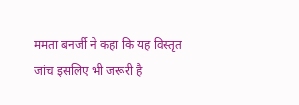ममता बनर्जी ने कहा कि यह विस्तृत जांच इसलिए भी जरूरी है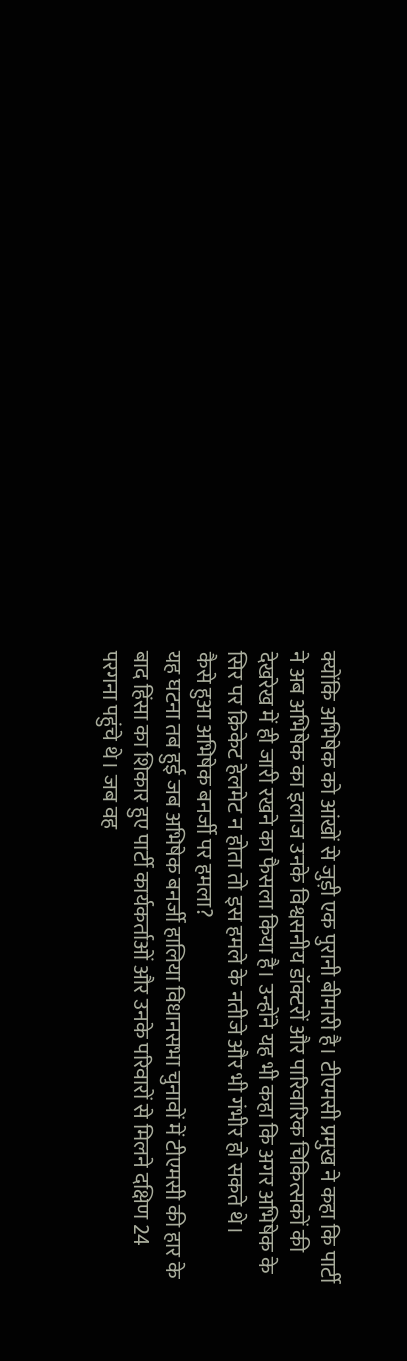क्योंकि अभिषेक को आंखों से जुड़ी एक पुरानी बीमारी है। टीएमसी प्रमुख ने कहा कि पार्टी ने अब अभिषेक का इलाज उनके विश्वसनीय डॉक्टरों और पारिवारिक चिकित्सकों की देखरेख में ही जारी रखने का फैसला किया है। उन्होंने यह भी कहा कि अगर अभिषेक के सिर पर क्रिकेट हेलमेट न होता तो इस हमले के नतीजे और भी गंभीर हो सकते थे।
कैसे हुआ अभिषेक बनर्जी पर हमला?
यह घटना तब हुई जब अभिषेक बनर्जी हालिया विधानसभा चुनावों में टीएमसी की हार के बाद हिंसा का शिकार हुए पार्टी कार्यकर्ताओं और उनके परिवारों से मिलने दक्षिण 24 परगना पहुंचे थे। जब वह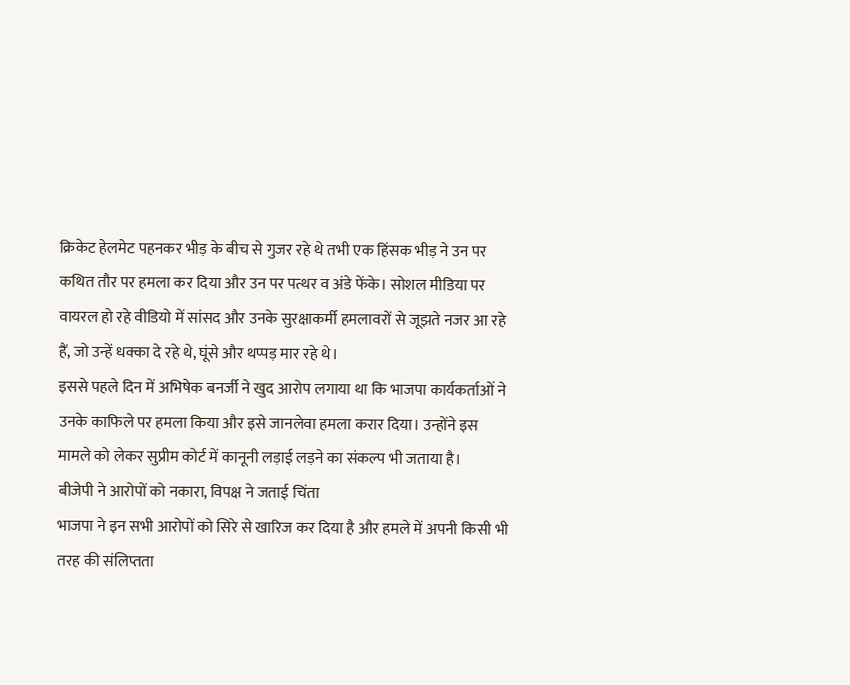क्रिकेट हेलमेट पहनकर भीड़ के बीच से गुजर रहे थे तभी एक हिंसक भीड़ ने उन पर कथित तौर पर हमला कर दिया और उन पर पत्थर व अंडे फेंके। सोशल मीडिया पर वायरल हो रहे वीडियो में सांसद और उनके सुरक्षाकर्मी हमलावरों से जूझते नजर आ रहे हैं, जो उन्हें धक्का दे रहे थे, घूंसे और थप्पड़ मार रहे थे।
इससे पहले दिन में अभिषेक बनर्जी ने खुद आरोप लगाया था कि भाजपा कार्यकर्ताओं ने उनके काफिले पर हमला किया और इसे जानलेवा हमला करार दिया। उन्होंने इस मामले को लेकर सुप्रीम कोर्ट में कानूनी लड़ाई लड़ने का संकल्प भी जताया है।
बीजेपी ने आरोपों को नकारा, विपक्ष ने जताई चिंता
भाजपा ने इन सभी आरोपों को सिरे से खारिज कर दिया है और हमले में अपनी किसी भी तरह की संलिप्तता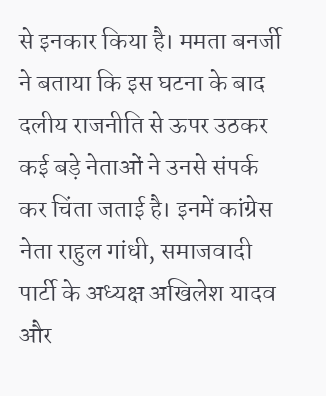से इनकार किया है। ममता बनर्जी ने बताया कि इस घटना के बाद दलीय राजनीति से ऊपर उठकर कई बड़े नेताओं ने उनसे संपर्क कर चिंता जताई है। इनमें कांग्रेस नेता राहुल गांधी, समाजवादी पार्टी के अध्यक्ष अखिलेश यादव और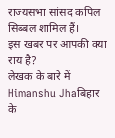राज्यसभा सांसद कपिल सिब्बल शामिल हैं।
इस खबर पर आपकी क्या राय है?
लेखक के बारे में
Himanshu Jhaबिहार के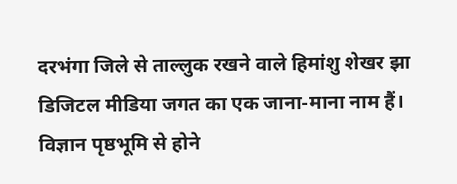दरभंगा जिले से ताल्लुक रखने वाले हिमांशु शेखर झा डिजिटल मीडिया जगत का एक जाना-माना नाम हैं। विज्ञान पृष्ठभूमि से होने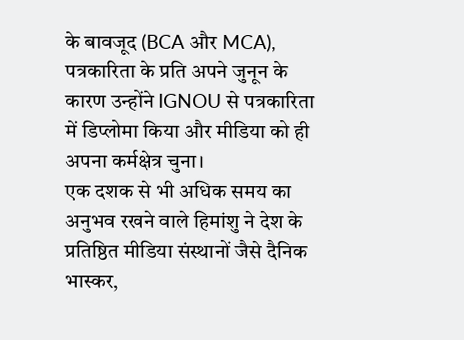के बावजूद (BCA और MCA), पत्रकारिता के प्रति अपने जुनून के कारण उन्होंने IGNOU से पत्रकारिता में डिप्लोमा किया और मीडिया को ही अपना कर्मक्षेत्र चुना।
एक दशक से भी अधिक समय का अनुभव रखने वाले हिमांशु ने देश के प्रतिष्ठित मीडिया संस्थानों जैसे दैनिक भास्कर,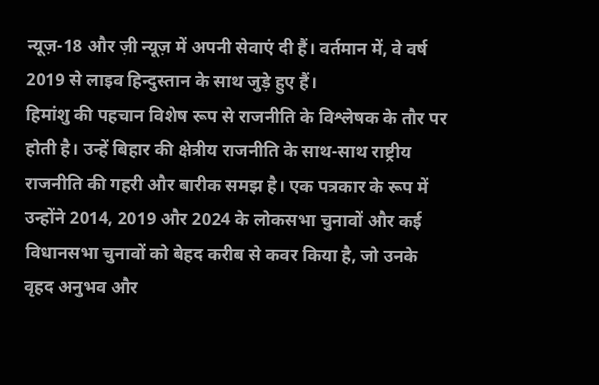न्यूज़-18 और ज़ी न्यूज़ में अपनी सेवाएं दी हैं। वर्तमान में, वे वर्ष 2019 से लाइव हिन्दुस्तान के साथ जुड़े हुए हैं।
हिमांशु की पहचान विशेष रूप से राजनीति के विश्लेषक के तौर पर होती है। उन्हें बिहार की क्षेत्रीय राजनीति के साथ-साथ राष्ट्रीय राजनीति की गहरी और बारीक समझ है। एक पत्रकार के रूप में उन्होंने 2014, 2019 और 2024 के लोकसभा चुनावों और कई विधानसभा चुनावों को बेहद करीब से कवर किया है, जो उनके वृहद अनुभव और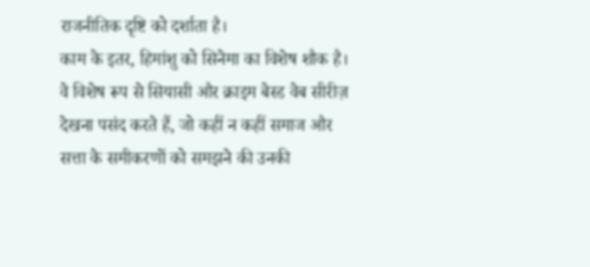राजनीतिक दृष्टि को दर्शाता है।
काम के इतर, हिमांशु को सिनेमा का विशेष शौक है। वे विशेष रूप से सियासी और क्राइम बेस्ड वेब सीरीज़ देखना पसंद करते हैं, जो कहीं न कहीं समाज और सत्ता के समीकरणों को समझने की उनकी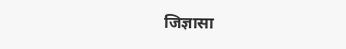जिज्ञासा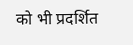को भी प्रदर्शित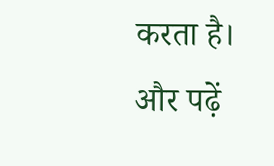करता है।
और पढ़ें